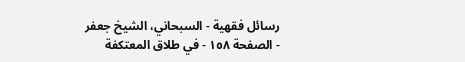رسائل فقهية - السبحاني، الشيخ جعفر - الصفحة ١٥٨ - في طلاق المعتكفة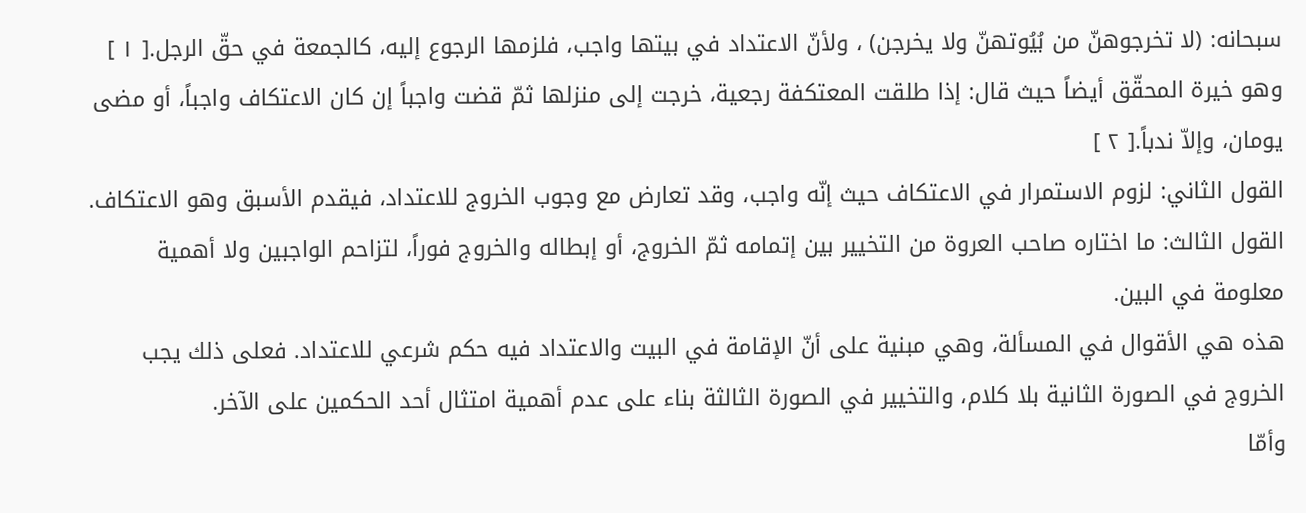سبحانه: (لا تخرجوهنّ من بُيُوتهنّ ولا يخرجن) ، ولأنّ الاعتداد في بيتها واجب، فلزمها الرجوع إليه، كالجمعة في حقّ الرجل.[ ١ ]
وهو خيرة المحقّق أيضاً حيث قال: إذا طلقت المعتكفة رجعية، خرجت إلى منزلها ثمّ قضت واجباً إن كان الاعتكاف واجباً، أو مضى يومان، وإلاّ ندباً.[ ٢ ]
القول الثاني: لزوم الاستمرار في الاعتكاف حيث إنّه واجب، وقد تعارض مع وجوب الخروج للاعتداد، فيقدم الأسبق وهو الاعتكاف.
القول الثالث: ما اختاره صاحب العروة من التخيير بين إتمامه ثمّ الخروج، أو إبطاله والخروج فوراً، لتزاحم الواجبين ولا أهمية معلومة في البين.
هذه هي الأقوال في المسألة، وهي مبنية على أنّ الإقامة في البيت والاعتداد فيه حكم شرعي للاعتداد. فعلى ذلك يجب الخروج في الصورة الثانية بلا كلام، والتخيير في الصورة الثالثة بناء على عدم أهمية امتثال أحد الحكمين على الآخر.
وأمّا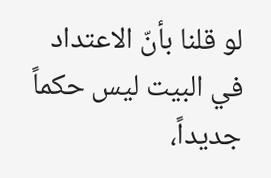لو قلنا بأنّ الاعتداد في البيت ليس حكماً جديداً،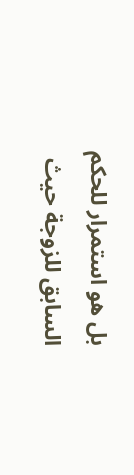بل هو استمرار للحكم السابق للزوجة حيث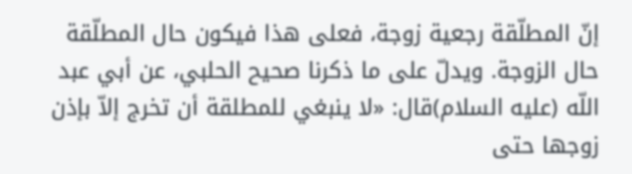إنّ المطلّقة رجعية زوجة، فعلى هذا فيكون حال المطلّقة حال الزوجة. ويدلّ على ما ذكرنا صحيح الحلبي، عن أبي عبد اللّه (عليه السلام)قال: «لا ينبغي للمطلقة أن تخرج إلاّ بإذن زوجها حتى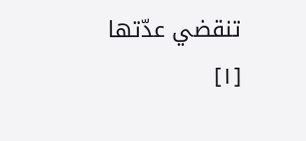تنقضي عدّتها
[١]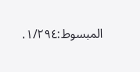المبسوط:١/٢٩٤.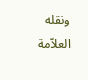ونقله العلاّمة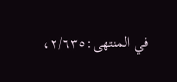في المنتهى:٢/٦٣٥،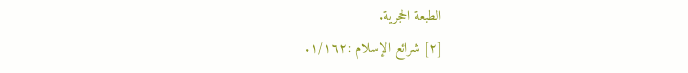الطبعة الحجرية.
[٢] شرائع الإسلام :١/١٦٢.